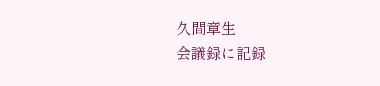久間章生
会議録に記録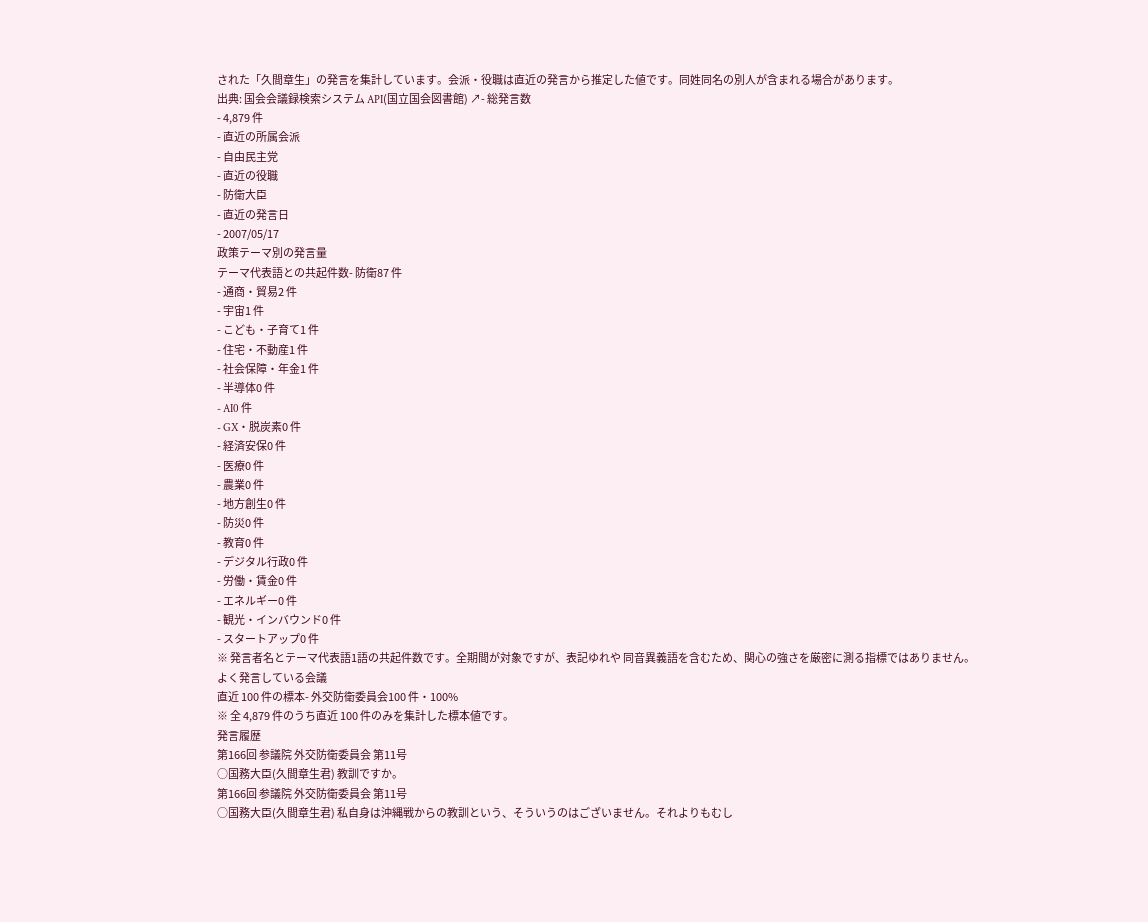された「久間章生」の発言を集計しています。会派・役職は直近の発言から推定した値です。同姓同名の別人が含まれる場合があります。
出典: 国会会議録検索システム API(国立国会図書館) ↗- 総発言数
- 4,879 件
- 直近の所属会派
- 自由民主党
- 直近の役職
- 防衛大臣
- 直近の発言日
- 2007/05/17
政策テーマ別の発言量
テーマ代表語との共起件数- 防衛87 件
- 通商・貿易2 件
- 宇宙1 件
- こども・子育て1 件
- 住宅・不動産1 件
- 社会保障・年金1 件
- 半導体0 件
- AI0 件
- GX・脱炭素0 件
- 経済安保0 件
- 医療0 件
- 農業0 件
- 地方創生0 件
- 防災0 件
- 教育0 件
- デジタル行政0 件
- 労働・賃金0 件
- エネルギー0 件
- 観光・インバウンド0 件
- スタートアップ0 件
※ 発言者名とテーマ代表語1語の共起件数です。全期間が対象ですが、表記ゆれや 同音異義語を含むため、関心の強さを厳密に測る指標ではありません。
よく発言している会議
直近 100 件の標本- 外交防衛委員会100 件・100%
※ 全 4,879 件のうち直近 100 件のみを集計した標本値です。
発言履歴
第166回 参議院 外交防衛委員会 第11号
○国務大臣(久間章生君) 教訓ですか。
第166回 参議院 外交防衛委員会 第11号
○国務大臣(久間章生君) 私自身は沖縄戦からの教訓という、そういうのはございません。それよりもむし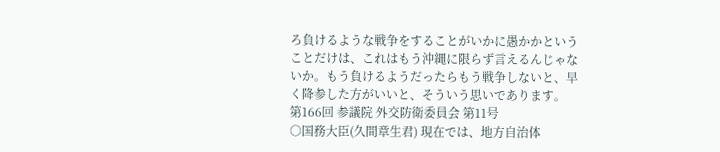ろ負けるような戦争をすることがいかに愚かかということだけは、これはもう沖縄に限らず言えるんじゃないか。もう負けるようだったらもう戦争しないと、早く降参した方がいいと、そういう思いであります。
第166回 参議院 外交防衛委員会 第11号
○国務大臣(久間章生君) 現在では、地方自治体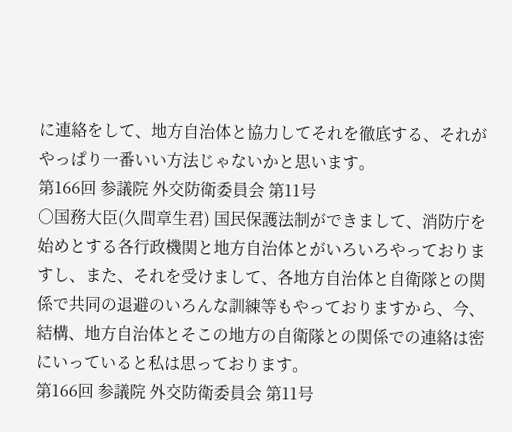に連絡をして、地方自治体と協力してそれを徹底する、それがやっぱり一番いい方法じゃないかと思います。
第166回 参議院 外交防衛委員会 第11号
○国務大臣(久間章生君) 国民保護法制ができまして、消防庁を始めとする各行政機関と地方自治体とがいろいろやっておりますし、また、それを受けまして、各地方自治体と自衛隊との関係で共同の退避のいろんな訓練等もやっておりますから、今、結構、地方自治体とそこの地方の自衛隊との関係での連絡は密にいっていると私は思っております。
第166回 参議院 外交防衛委員会 第11号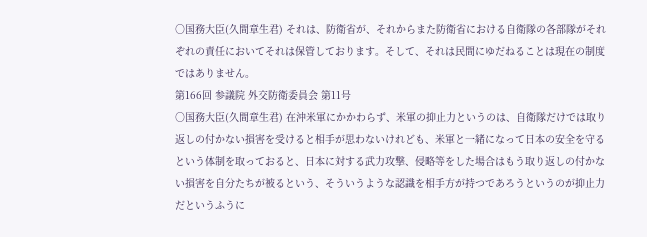○国務大臣(久間章生君) それは、防衛省が、それからまた防衛省における自衛隊の各部隊がそれぞれの責任においてそれは保管しております。そして、それは民間にゆだねることは現在の制度ではありません。
第166回 参議院 外交防衛委員会 第11号
○国務大臣(久間章生君) 在沖米軍にかかわらず、米軍の抑止力というのは、自衛隊だけでは取り返しの付かない損害を受けると相手が思わないけれども、米軍と一緒になって日本の安全を守るという体制を取っておると、日本に対する武力攻撃、侵略等をした場合はもう取り返しの付かない損害を自分たちが被るという、そういうような認識を相手方が持つであろうというのが抑止力だというふうに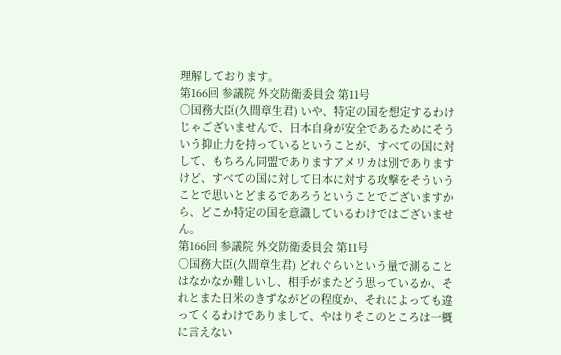理解しております。
第166回 参議院 外交防衛委員会 第11号
○国務大臣(久間章生君) いや、特定の国を想定するわけじゃございませんで、日本自身が安全であるためにそういう抑止力を持っているということが、すべての国に対して、もちろん同盟でありますアメリカは別でありますけど、すべての国に対して日本に対する攻撃をそういうことで思いとどまるであろうということでございますから、どこか特定の国を意識しているわけではございません。
第166回 参議院 外交防衛委員会 第11号
○国務大臣(久間章生君) どれぐらいという量で測ることはなかなか難しいし、相手がまたどう思っているか、それとまた日米のきずながどの程度か、それによっても違ってくるわけでありまして、やはりそこのところは一概に言えない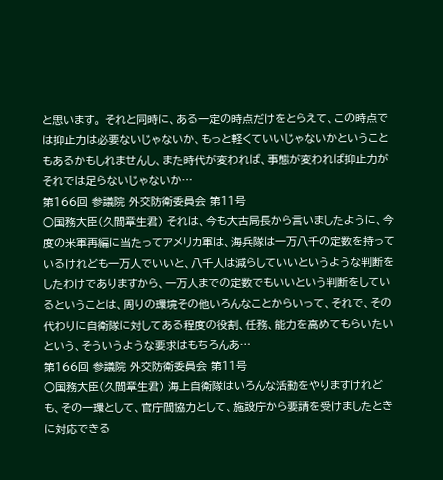と思います。 それと同時に、ある一定の時点だけをとらえて、この時点では抑止力は必要ないじゃないか、もっと軽くていいじゃないかということもあるかもしれませんし、また時代が変われば、事態が変われば抑止力がそれでは足らないじゃないか…
第166回 参議院 外交防衛委員会 第11号
○国務大臣(久間章生君) それは、今も大古局長から言いましたように、今度の米軍再編に当たってアメリカ軍は、海兵隊は一万八千の定数を持っているけれども一万人でいいと、八千人は減らしていいというような判断をしたわけでありますから、一万人までの定数でもいいという判断をしているということは、周りの環境その他いろんなことからいって、それで、その代わりに自衛隊に対してある程度の役割、任務、能力を高めてもらいたいという、そういうような要求はもちろんあ…
第166回 参議院 外交防衛委員会 第11号
○国務大臣(久間章生君) 海上自衛隊はいろんな活動をやりますけれども、その一環として、官庁間協力として、施設庁から要請を受けましたときに対応できる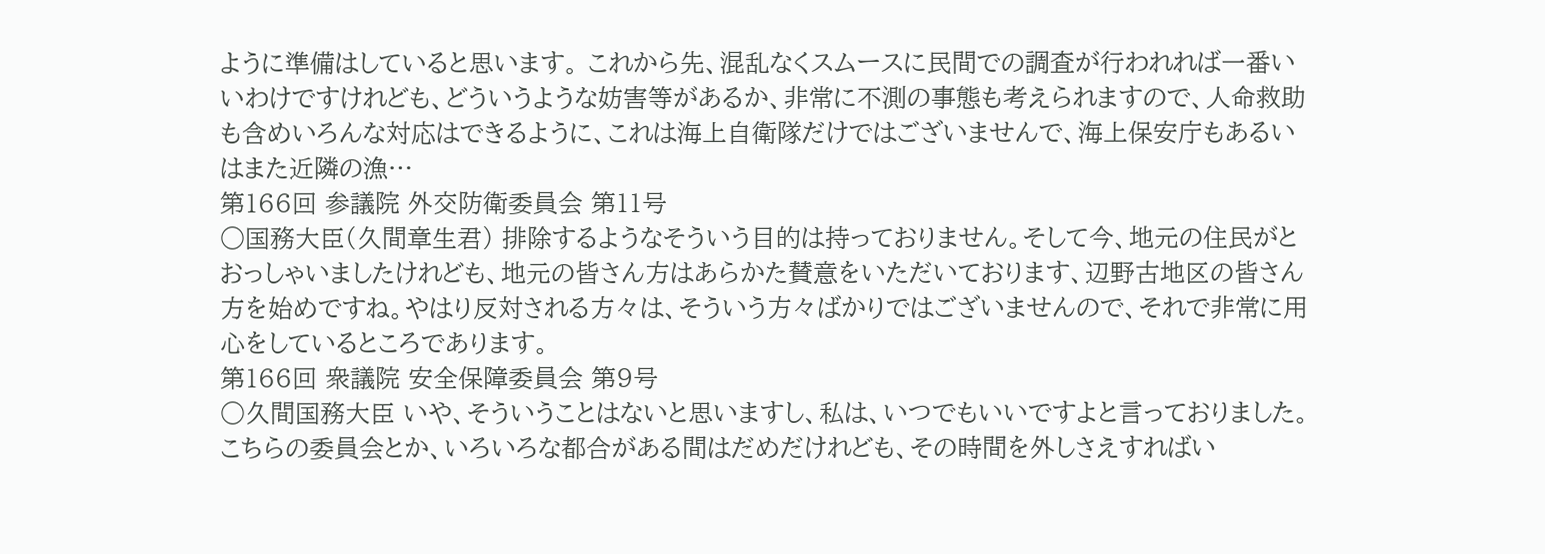ように準備はしていると思います。 これから先、混乱なくスムースに民間での調査が行われれば一番いいわけですけれども、どういうような妨害等があるか、非常に不測の事態も考えられますので、人命救助も含めいろんな対応はできるように、これは海上自衛隊だけではございませんで、海上保安庁もあるいはまた近隣の漁…
第166回 参議院 外交防衛委員会 第11号
○国務大臣(久間章生君) 排除するようなそういう目的は持っておりません。そして今、地元の住民がとおっしゃいましたけれども、地元の皆さん方はあらかた賛意をいただいております、辺野古地区の皆さん方を始めですね。やはり反対される方々は、そういう方々ばかりではございませんので、それで非常に用心をしているところであります。
第166回 衆議院 安全保障委員会 第9号
○久間国務大臣 いや、そういうことはないと思いますし、私は、いつでもいいですよと言っておりました。こちらの委員会とか、いろいろな都合がある間はだめだけれども、その時間を外しさえすればい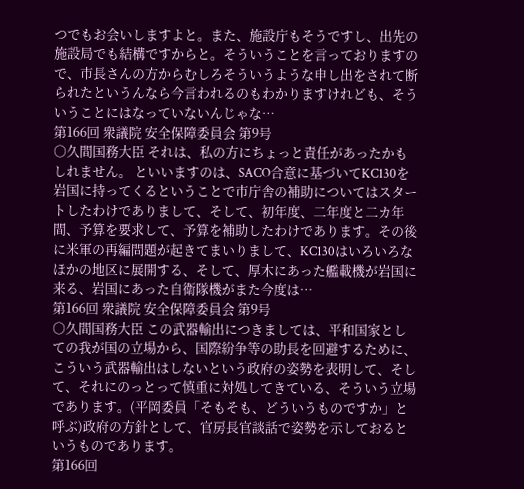つでもお会いしますよと。また、施設庁もそうですし、出先の施設局でも結構ですからと。そういうことを言っておりますので、市長さんの方からむしろそういうような申し出をされて断られたというんなら今言われるのもわかりますけれども、そういうことにはなっていないんじゃな…
第166回 衆議院 安全保障委員会 第9号
○久間国務大臣 それは、私の方にちょっと責任があったかもしれません。 といいますのは、SACO合意に基づいてKC130を岩国に持ってくるということで市庁舎の補助についてはスタートしたわけでありまして、そして、初年度、二年度と二カ年間、予算を要求して、予算を補助したわけであります。その後に米軍の再編問題が起きてまいりまして、KC130はいろいろなほかの地区に展開する、そして、厚木にあった艦載機が岩国に来る、岩国にあった自衛隊機がまた今度は…
第166回 衆議院 安全保障委員会 第9号
○久間国務大臣 この武器輸出につきましては、平和国家としての我が国の立場から、国際紛争等の助長を回避するために、こういう武器輸出はしないという政府の姿勢を表明して、そして、それにのっとって慎重に対処してきている、そういう立場であります。(平岡委員「そもそも、どういうものですか」と呼ぶ)政府の方針として、官房長官談話で姿勢を示しておるというものであります。
第166回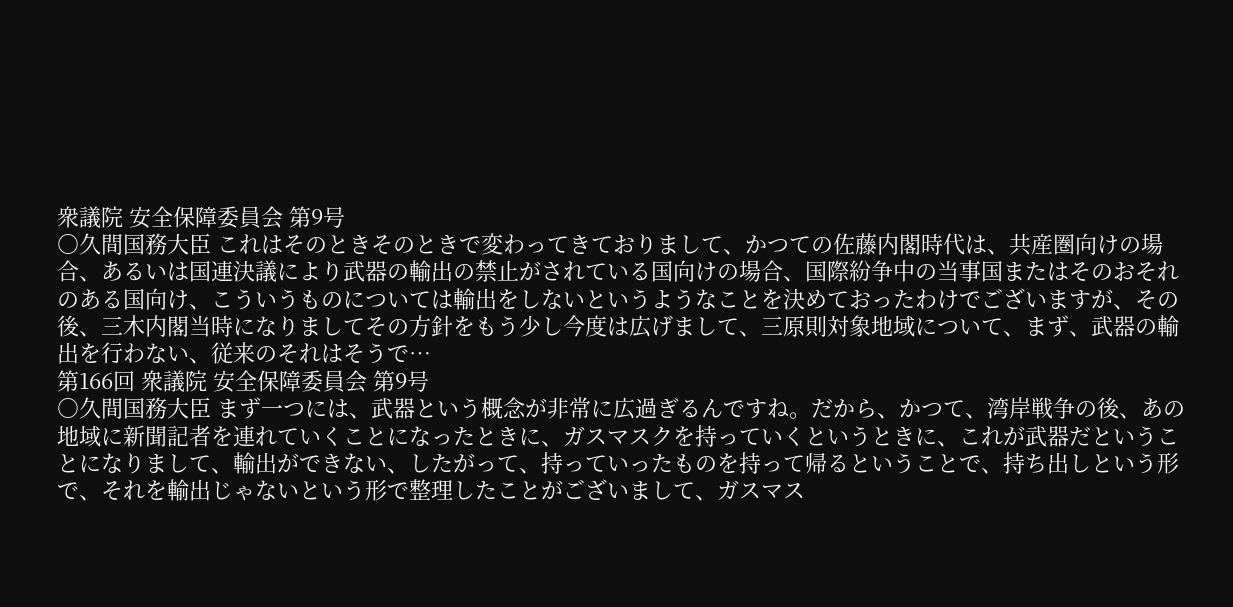衆議院 安全保障委員会 第9号
○久間国務大臣 これはそのときそのときで変わってきておりまして、かつての佐藤内閣時代は、共産圏向けの場合、あるいは国連決議により武器の輸出の禁止がされている国向けの場合、国際紛争中の当事国またはそのおそれのある国向け、こういうものについては輸出をしないというようなことを決めておったわけでございますが、その後、三木内閣当時になりましてその方針をもう少し今度は広げまして、三原則対象地域について、まず、武器の輸出を行わない、従来のそれはそうで…
第166回 衆議院 安全保障委員会 第9号
○久間国務大臣 まず一つには、武器という概念が非常に広過ぎるんですね。だから、かつて、湾岸戦争の後、あの地域に新聞記者を連れていくことになったときに、ガスマスクを持っていくというときに、これが武器だということになりまして、輸出ができない、したがって、持っていったものを持って帰るということで、持ち出しという形で、それを輸出じゃないという形で整理したことがございまして、ガスマス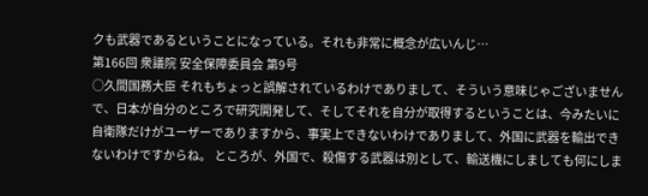クも武器であるということになっている。それも非常に概念が広いんじ…
第166回 衆議院 安全保障委員会 第9号
○久間国務大臣 それもちょっと誤解されているわけでありまして、そういう意味じゃございませんで、日本が自分のところで研究開発して、そしてそれを自分が取得するということは、今みたいに自衛隊だけがユーザーでありますから、事実上できないわけでありまして、外国に武器を輸出できないわけですからね。 ところが、外国で、殺傷する武器は別として、輸送機にしましても何にしま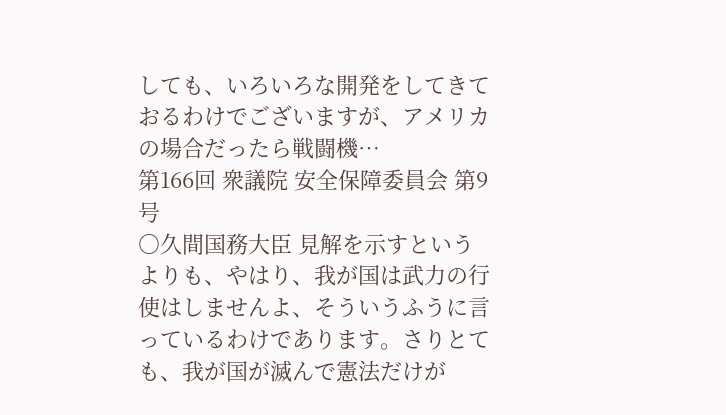しても、いろいろな開発をしてきておるわけでございますが、アメリカの場合だったら戦闘機…
第166回 衆議院 安全保障委員会 第9号
○久間国務大臣 見解を示すというよりも、やはり、我が国は武力の行使はしませんよ、そういうふうに言っているわけであります。さりとても、我が国が滅んで憲法だけが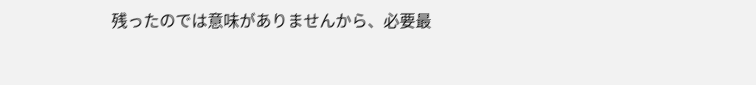残ったのでは意味がありませんから、必要最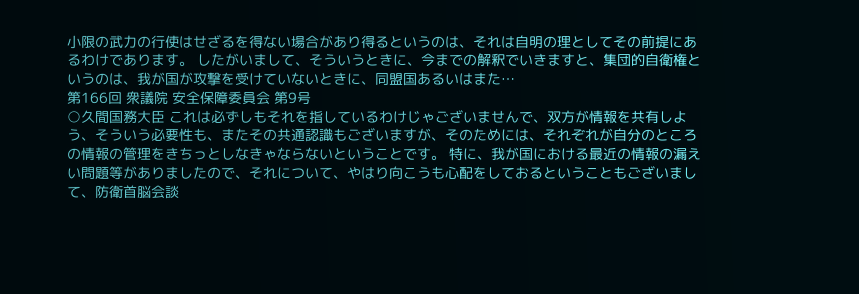小限の武力の行使はせざるを得ない場合があり得るというのは、それは自明の理としてその前提にあるわけであります。 したがいまして、そういうときに、今までの解釈でいきますと、集団的自衛権というのは、我が国が攻撃を受けていないときに、同盟国あるいはまた…
第166回 衆議院 安全保障委員会 第9号
○久間国務大臣 これは必ずしもそれを指しているわけじゃございませんで、双方が情報を共有しよう、そういう必要性も、またその共通認識もございますが、そのためには、それぞれが自分のところの情報の管理をきちっとしなきゃならないということです。 特に、我が国における最近の情報の漏えい問題等がありましたので、それについて、やはり向こうも心配をしておるということもございまして、防衛首脳会談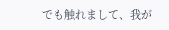でも触れまして、我が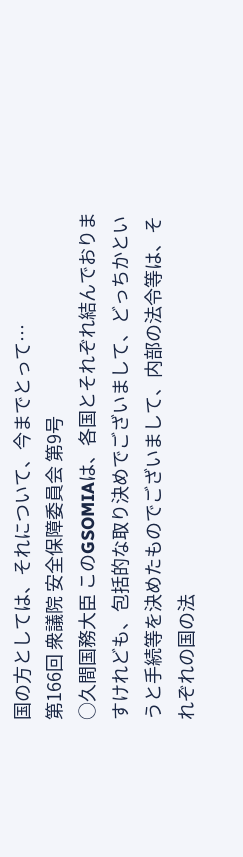国の方としては、それについて、今までとって…
第166回 衆議院 安全保障委員会 第9号
○久間国務大臣 このGSOMIAは、各国とそれぞれ結んでおりますけれども、包括的な取り決めでございまして、どっちかというと手続等を決めたものでございまして、内部の法令等は、それぞれの国の法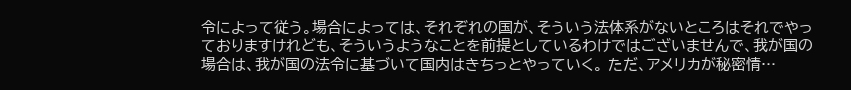令によって従う。場合によっては、それぞれの国が、そういう法体系がないところはそれでやっておりますけれども、そういうようなことを前提としているわけではございませんで、我が国の場合は、我が国の法令に基づいて国内はきちっとやっていく。 ただ、アメリカが秘密情…